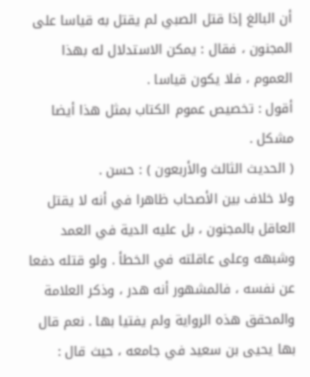أن البالغ إذا قتل الصبي لم يقتل به قياسا على المجنون ، فقال : يمكن الاستدلال له بهذا العموم ، فلا يكون قياسا .
أقول : تخصيص عموم الكتاب بمثل هذا أيضا مشكل .
( الحديث الثالث والأربعون ) : حسن .
ولا خلاف بين الأصحاب ظاهرا في أنه لا يقتل العاقل بالمجنون ، بل عليه الدية في العمد وشبهه وعلى عاقلته في الخطأ . ولو قتله دفعا عن نفسه ، فالمشهور أنه هدر ، وذكر العلامة والمحقق هذه الرواية ولم يفتيا بها . نعم قال بها يحيى بن سعيد في جامعه ، حيث قال :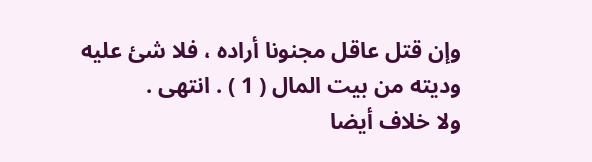وإن قتل عاقل مجنونا أراده ، فلا شئ عليه وديته من بيت المال ( 1 ) . انتهى .
ولا خلاف أيضا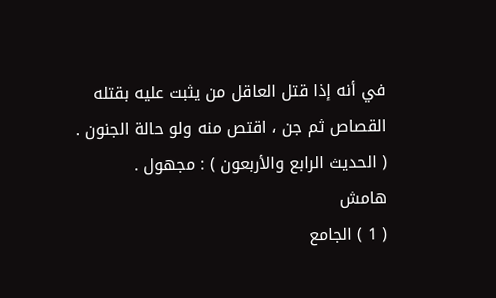في أنه إذا قتل العاقل من يثبت عليه بقتله القصاص ثم جن ، اقتص منه ولو حالة الجنون .
( الحديث الرابع والأربعون ) : مجهول .
هامش
( 1 ) الجامع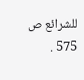للشرائع ص 575 .